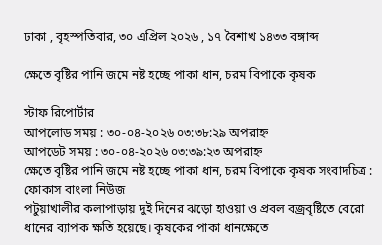ঢাকা , বৃহস্পতিবার, ৩০ এপ্রিল ২০২৬ , ১৭ বৈশাখ ১৪৩৩ বঙ্গাব্দ

ক্ষেতে বৃষ্টির পানি জমে নষ্ট হচ্ছে পাকা ধান, চরম বিপাকে কৃষক

স্টাফ রিপোর্টার
আপলোড সময় : ৩০-০৪-২০২৬ ০৩:৩৮:২৯ অপরাহ্ন
আপডেট সময় : ৩০-০৪-২০২৬ ০৩:৩৯:২৩ অপরাহ্ন
ক্ষেতে বৃষ্টির পানি জমে নষ্ট হচ্ছে পাকা ধান, চরম বিপাকে কৃষক সংবাদচিত্র : ফোকাস বাংলা নিউজ
পটুয়াখালীর কলাপাড়ায় দুই দিনের ঝড়ো হাওয়া ও প্রবল বজ্রবৃষ্টিতে বেরো ধানের ব্যাপক ক্ষতি হয়েছে। কৃষকের পাকা ধানক্ষেতে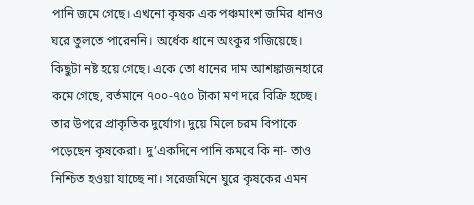পানি জমে গেছে। এখনো কৃষক এক পঞ্চমাংশ জমির ধানও ঘরে তুলতে পারেননি। অর্ধেক ধানে অংকুর গজিয়েছে। কিছুটা নষ্ট হয়ে গেছে। একে তো ধানের দাম আশঙ্কাজনহারে কমে গেছে, বর্তমানে ৭০০-৭৫০ টাকা মণ দরে বিক্রি হচ্ছে। তার উপরে প্রাকৃতিক দুর্যোগ। দুয়ে মিলে চরম বিপাকে পড়েছেন কৃষকেরা। দু’একদিনে পানি কমবে কি না- তাও নিশ্চিত হওয়া যাচ্ছে না। সরেজমিনে ঘুরে কৃষকের এমন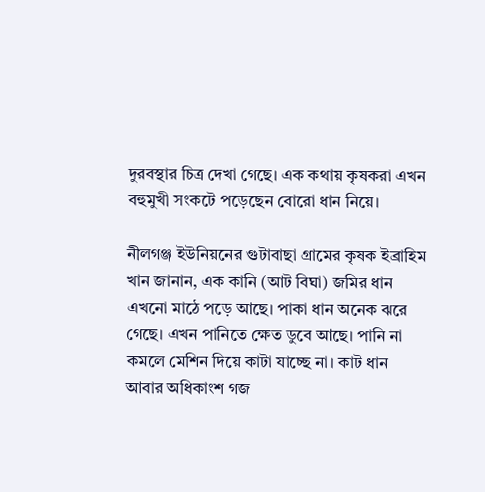দুরবস্থার চিত্র দেখা গেছে। এক কথায় কৃষকরা এখন বহুমুখী সংকটে পড়েছেন বোরো ধান নিয়ে।

নীলগঞ্জ ইউনিয়নের গুটাবাছা গ্রামের কৃষক ইব্রাহিম খান জানান, এক কানি (আট বিঘা) জমির ধান এখনো মাঠে পড়ে আছে। পাকা ধান অনেক ঝরে গেছে। এখন পানিতে ক্ষেত ডুবে আছে। পানি না কমলে মেশিন দিয়ে কাটা যাচ্ছে না। কাট ধান আবার অধিকাংশ গজ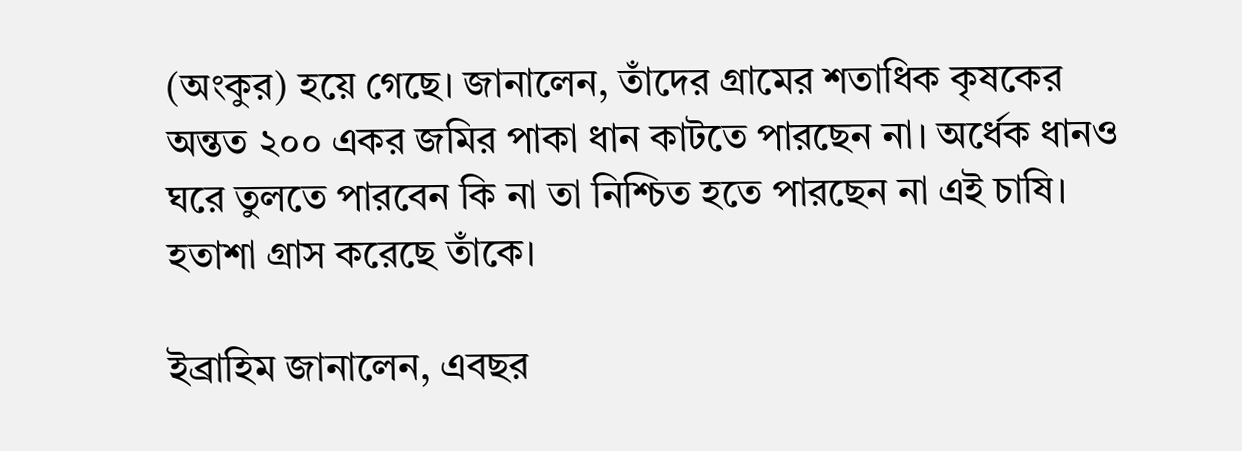(অংকুর) হয়ে গেছে। জানালেন, তাঁদের গ্রামের শতাধিক কৃষকের অন্তত ২০০ একর জমির পাকা ধান কাটতে পারছেন না। অর্ধেক ধানও ঘরে তুলতে পারবেন কি না তা নিশ্চিত হতে পারছেন না এই চাষি। হতাশা গ্রাস করেছে তাঁকে।

ইব্রাহিম জানালেন, এবছর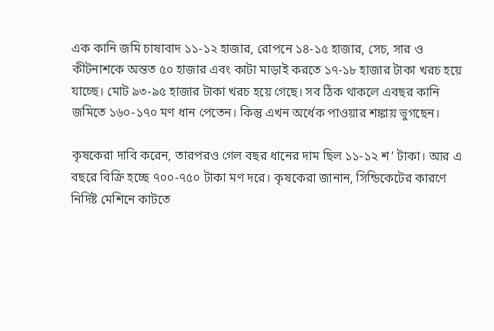এক কানি জমি চাষাবাদ ১১-১২ হাজার, রোপনে ১৪-১৫ হাজার, সেচ, সার ও কীটনাশকে অন্তত ৫০ হাজার এবং কাটা মাড়াই করতে ১৭-১৮ হাজার টাকা খরচ হয়ে যাচ্ছে। মোট ৯৩-৯৫ হাজার টাকা খরচ হয়ে গেছে। সব ঠিক থাকলে এবছর কানি জমিতে ১৬০-১৭০ মণ ধান পেতেন। কিন্তু এখন অর্ধেক পাওয়ার শঙ্কায় ভুগছেন।

কৃষকেরা দাবি করেন, তারপরও গেল বছর ধানের দাম ছিল ১১-১২ শ’ টাকা। আর এ বছরে বিক্রি হচ্ছে ৭০০-৭৫০ টাকা মণ দরে। কৃষকেরা জানান, সিন্ডিকেটের কারণে নির্দিষ্ট মেশিনে কাটতে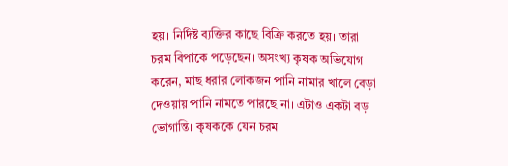হয়। নির্দিষ্ট ব্যক্তির কাছে বিক্রি করতে হয়। তারা চরম বিপাকে পড়েছেন। অসংখ্য কৃষক অভিযোগ করেন, মাছ ধরার লোকজন পানি নামার খালে বেড়া দেওয়ায় পানি নামতে পারছে না। এটাও একটা বড় ভোগান্তি। কৃষককে যেন চরম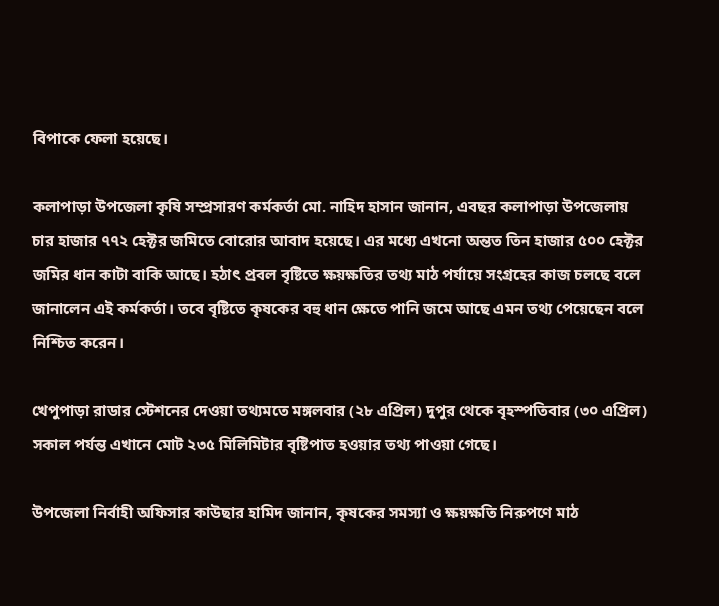বিপাকে ফেলা হয়েছে।

কলাপাড়া উপজেলা কৃষি সম্প্রসারণ কর্মকর্তা মো. নাহিদ হাসান জানান, এবছর কলাপাড়া উপজেলায় চার হাজার ৭৭২ হেক্টর জমিতে বোরোর আবাদ হয়েছে। এর মধ্যে এখনো অন্তত তিন হাজার ৫০০ হেক্টর জমির ধান কাটা বাকি আছে। হঠাৎ প্রবল বৃষ্টিতে ক্ষয়ক্ষতির তথ্য মাঠ পর্যায়ে সংগ্রহের কাজ চলছে বলে জানালেন এই কর্মকর্তা। তবে বৃষ্টিতে কৃষকের বহু ধান ক্ষেতে পানি জমে আছে এমন তথ্য পেয়েছেন বলে নিশ্চিত করেন।

খেপুপাড়া রাডার স্টেশনের দেওয়া তথ্যমতে মঙ্গলবার (২৮ এপ্রিল) দুপুর থেকে বৃহস্পতিবার (৩০ এপ্রিল) সকাল পর্যন্ত এখানে মোট ২৩৫ মিলিমিটার বৃষ্টিপাত হওয়ার তথ্য পাওয়া গেছে।

উপজেলা নির্বাহী অফিসার কাউছার হামিদ জানান, কৃষকের সমস্যা ও ক্ষয়ক্ষতি নিরুপণে মাঠ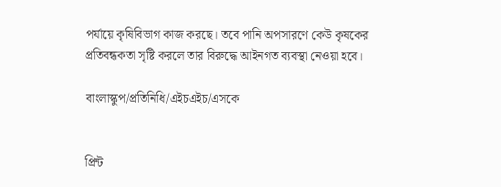পর্যায়ে কৃষিবিভাগ কাজ করছে। তবে পানি অপসারণে কেউ কৃষকের প্রতিবন্ধকতা সৃষ্টি করলে তার বিরুদ্ধে আইনগত ব্যবস্থা নেওয়া হবে।

বাংলাস্কুপ/প্রতিনিধি/এইচএইচ/এসকে


প্রিন্ট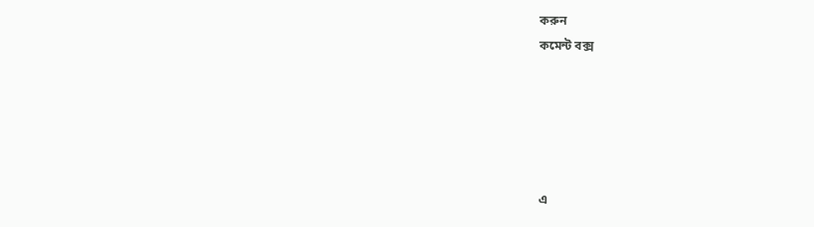করুন
কমেন্ট বক্স





এ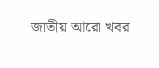জাতীয় আরো খবর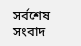সর্বশেষ সংবাদ